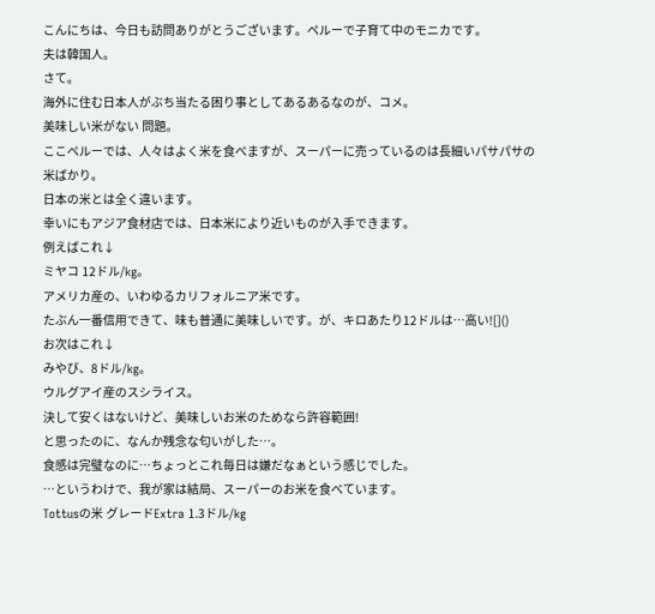こんにちは、今日も訪問ありがとうございます。ペルーで子育て中のモニカです。
夫は韓国人。
さて。
海外に住む日本人がぶち当たる困り事としてあるあるなのが、コメ。
美味しい米がない 問題。
ここペルーでは、人々はよく米を食べますが、スーパーに売っているのは長細いパサパサの米ばかり。
日本の米とは全く違います。
幸いにもアジア食材店では、日本米により近いものが入手できます。
例えばこれ↓
ミヤコ 12ドル/kg。
アメリカ産の、いわゆるカリフォルニア米です。
たぶん一番信用できて、味も普通に美味しいです。が、キロあたり12ドルは…高い![]()
お次はこれ↓
みやび、8ドル/kg。
ウルグアイ産のスシライス。
決して安くはないけど、美味しいお米のためなら許容範囲!
と思ったのに、なんか残念な匂いがした…。
食感は完璧なのに…ちょっとこれ毎日は嫌だなぁという感じでした。
…というわけで、我が家は結局、スーパーのお米を食べています。
Tottusの米 グレードExtra 1.3ドル/kg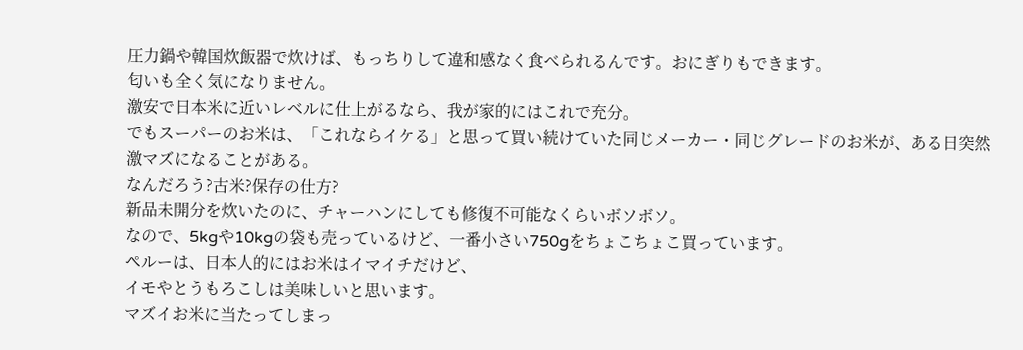圧力鍋や韓国炊飯器で炊けば、もっちりして違和感なく食べられるんです。おにぎりもできます。
匂いも全く気になりません。
激安で日本米に近いレベルに仕上がるなら、我が家的にはこれで充分。
でもスーパーのお米は、「これならイケる」と思って買い続けていた同じメーカー・同じグレードのお米が、ある日突然激マズになることがある。
なんだろう?古米?保存の仕方?
新品未開分を炊いたのに、チャーハンにしても修復不可能なくらいボソボソ。
なので、5kgや10kgの袋も売っているけど、一番小さい750gをちょこちょこ買っています。
ペルーは、日本人的にはお米はイマイチだけど、
イモやとうもろこしは美味しいと思います。
マズイお米に当たってしまっ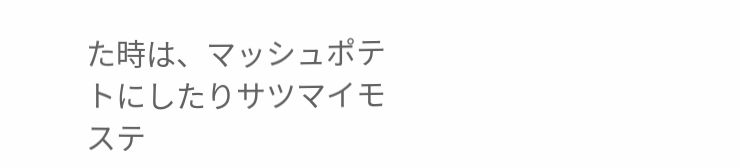た時は、マッシュポテトにしたりサツマイモステ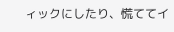ィックにしたり、慌ててイ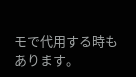モで代用する時もあります。